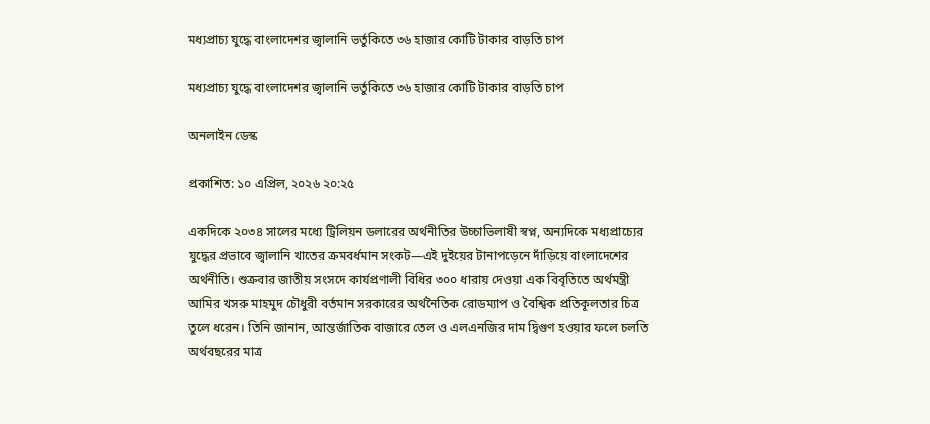মধ্যপ্রাচ্য যুদ্ধে বাংলাদেশর জ্বালানি ভর্তুকিতে ৩৬ হাজার কোটি টাকার বাড়তি চাপ

মধ্যপ্রাচ্য যুদ্ধে বাংলাদেশর জ্বালানি ভর্তুকিতে ৩৬ হাজার কোটি টাকার বাড়তি চাপ

অনলাইন ডেস্ক

প্রকাশিত: ১০ এপ্রিল, ২০২৬ ২০:২৫

একদিকে ২০৩৪ সালের মধ্যে ট্রিলিয়ন ডলারের অর্থনীতির উচ্চাভিলাষী স্বপ্ন, অন্যদিকে মধ্যপ্রাচ্যের যুদ্ধের প্রভাবে জ্বালানি খাতের ক্রমবর্ধমান সংকট—এই দুইয়ের টানাপড়েনে দাঁড়িয়ে বাংলাদেশের অর্থনীতি। শুক্রবার জাতীয় সংসদে কার্যপ্রণালী বিধির ৩০০ ধারায় দেওয়া এক বিবৃতিতে অর্থমন্ত্রী আমির খসরু মাহমুদ চৌধুরী বর্তমান সরকারের অর্থনৈতিক রোডম্যাপ ও বৈশ্বিক প্রতিকূলতার চিত্র তুলে ধরেন। তিনি জানান, আন্তর্জাতিক বাজারে তেল ও এলএনজির দাম দ্বিগুণ হওয়ার ফলে চলতি অর্থবছরের মাত্র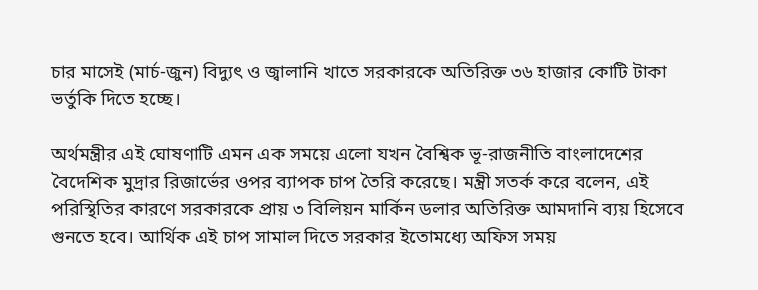চার মাসেই (মার্চ-জুন) বিদ্যুৎ ও জ্বালানি খাতে সরকারকে অতিরিক্ত ৩৬ হাজার কোটি টাকা ভর্তুকি দিতে হচ্ছে।

অর্থমন্ত্রীর এই ঘোষণাটি এমন এক সময়ে এলো যখন বৈশ্বিক ভূ-রাজনীতি বাংলাদেশের বৈদেশিক মুদ্রার রিজার্ভের ওপর ব্যাপক চাপ তৈরি করেছে। মন্ত্রী সতর্ক করে বলেন, এই পরিস্থিতির কারণে সরকারকে প্রায় ৩ বিলিয়ন মার্কিন ডলার অতিরিক্ত আমদানি ব্যয় হিসেবে গুনতে হবে। আর্থিক এই চাপ সামাল দিতে সরকার ইতোমধ্যে অফিস সময়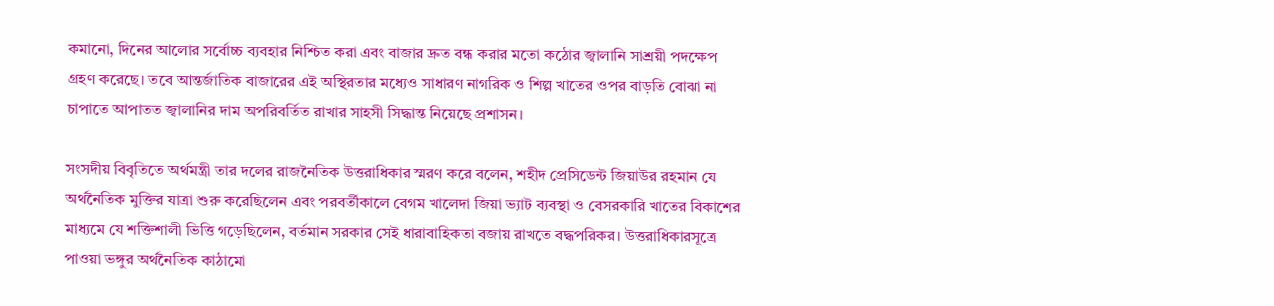কমানো, দিনের আলোর সর্বোচ্চ ব্যবহার নিশ্চিত করা এবং বাজার দ্রুত বন্ধ করার মতো কঠোর জ্বালানি সাশ্রয়ী পদক্ষেপ গ্রহণ করেছে। তবে আন্তর্জাতিক বাজারের এই অস্থিরতার মধ্যেও সাধারণ নাগরিক ও শিল্প খাতের ওপর বাড়তি বোঝা না চাপাতে আপাতত জ্বালানির দাম অপরিবর্তিত রাখার সাহসী সিদ্ধান্ত নিয়েছে প্রশাসন।

সংসদীয় বিবৃতিতে অর্থমন্ত্রী তার দলের রাজনৈতিক উত্তরাধিকার স্মরণ করে বলেন, শহীদ প্রেসিডেন্ট জিয়াউর রহমান যে অর্থনৈতিক মুক্তির যাত্রা শুরু করেছিলেন এবং পরবর্তীকালে বেগম খালেদা জিয়া ভ্যাট ব্যবস্থা ও বেসরকারি খাতের বিকাশের মাধ্যমে যে শক্তিশালী ভিত্তি গড়েছিলেন, বর্তমান সরকার সেই ধারাবাহিকতা বজায় রাখতে বদ্ধপরিকর। উত্তরাধিকারসূত্রে পাওয়া ভঙ্গুর অর্থনৈতিক কাঠামো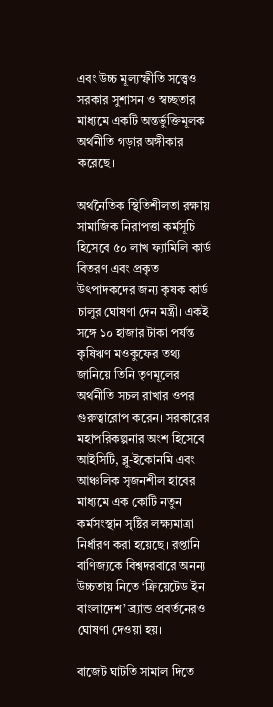এবং উচ্চ মূল্যস্ফীতি সত্ত্বেও সরকার সুশাসন ও স্বচ্ছতার মাধ্যমে একটি অন্তর্ভুক্তিমূলক অর্থনীতি গড়ার অঙ্গীকার করেছে।

অর্থনৈতিক স্থিতিশীলতা রক্ষায় সামাজিক নিরাপত্তা কর্মসূচি হিসেবে ৫০ লাখ ফ্যামিলি কার্ড বিতরণ এবং প্রকৃত উৎপাদকদের জন্য কৃষক কার্ড চালুর ঘোষণা দেন মন্ত্রী। একই সঙ্গে ১০ হাজার টাকা পর্যন্ত কৃষিঋণ মওকুফের তথ্য জানিয়ে তিনি তৃণমূলের অর্থনীতি সচল রাখার ওপর গুরুত্বারোপ করেন। সরকারের মহাপরিকল্পনার অংশ হিসেবে আইসিটি, ব্লু-ইকোনমি এবং আঞ্চলিক সৃজনশীল হাবের মাধ্যমে এক কোটি নতুন কর্মসংস্থান সৃষ্টির লক্ষ্যমাত্রা নির্ধারণ করা হয়েছে। রপ্তানি বাণিজ্যকে বিশ্বদরবারে অনন্য উচ্চতায় নিতে ‘ক্রিয়েটেড ইন বাংলাদেশ’ ব্র্যান্ড প্রবর্তনেরও ঘোষণা দেওয়া হয়।

বাজেট ঘাটতি সামাল দিতে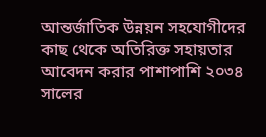আন্তর্জাতিক উন্নয়ন সহযোগীদের কাছ থেকে অতিরিক্ত সহায়তার আবেদন করার পাশাপাশি ২০৩৪ সালের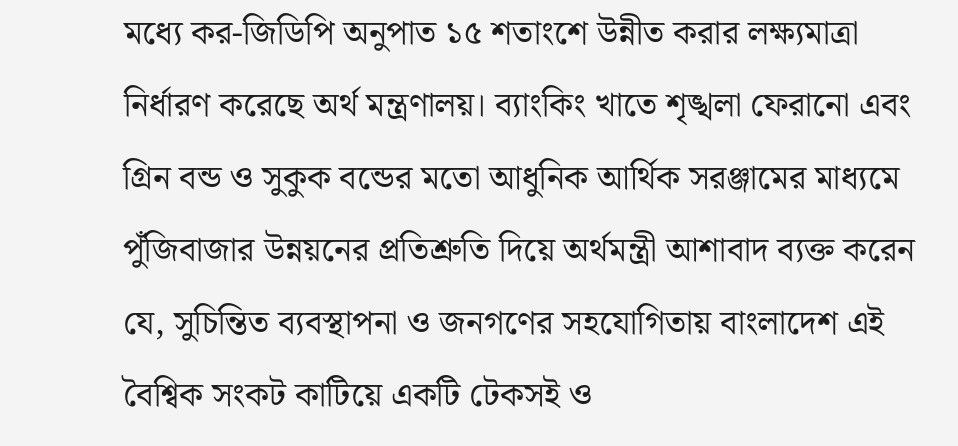মধ্যে কর-জিডিপি অনুপাত ১৫ শতাংশে উন্নীত করার লক্ষ্যমাত্রা নির্ধারণ করেছে অর্থ মন্ত্রণালয়। ব্যাংকিং খাতে শৃঙ্খলা ফেরানো এবং গ্রিন বন্ড ও সুকুক বন্ডের মতো আধুনিক আর্থিক সরঞ্জামের মাধ্যমে পুঁজিবাজার উন্নয়নের প্রতিশ্রুতি দিয়ে অর্থমন্ত্রী আশাবাদ ব্যক্ত করেন যে, সুচিন্তিত ব্যবস্থাপনা ও জনগণের সহযোগিতায় বাংলাদেশ এই বৈশ্বিক সংকট কাটিয়ে একটি টেকসই ও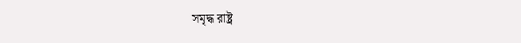সমৃদ্ধ রাষ্ট্র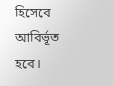হিসেবে আবির্ভূত হবে।